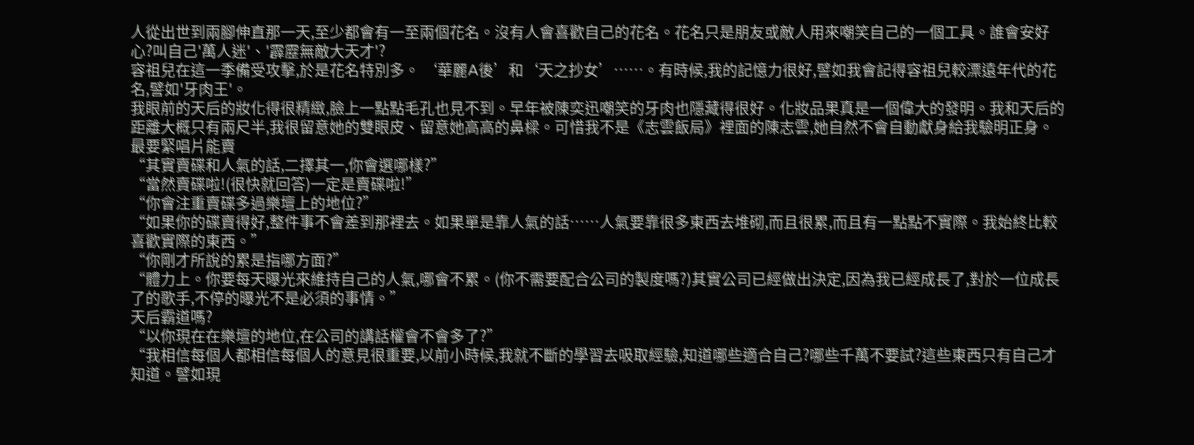人從出世到兩腳伸直那一天,至少都會有一至兩個花名。沒有人會喜歡自己的花名。花名只是朋友或敵人用來嘲笑自己的一個工具。誰會安好心?叫自己'萬人迷'、'霹靂無敵大天才'?
容祖兒在這一季備受攻擊,於是花名特別多。 ‘華麗A後’和‘天之抄女’……。有時候,我的記憶力很好,譬如我會記得容祖兒較漂遠年代的花名,譬如'牙肉王'。
我眼前的天后的妝化得很精緻,臉上一點點毛孔也見不到。早年被陳奕迅嘲笑的牙肉也隱藏得很好。化妝品果真是一個偉大的發明。我和天后的距離大概只有兩尺半,我很留意她的雙眼皮、留意她高高的鼻樑。可惜我不是《志雲飯局》裡面的陳志雲,她自然不會自動獻身給我驗明正身。
最要緊唱片能賣
“其實賣碟和人氣的話,二擇其一,你會選哪樣?”
“當然賣碟啦!(很快就回答)一定是賣碟啦!”
“你會注重賣碟多過樂壇上的地位?”
“如果你的碟賣得好,整件事不會差到那裡去。如果單是靠人氣的話……人氣要靠很多東西去堆砌,而且很累,而且有一點點不實際。我始終比較喜歡實際的東西。”
“你剛才所說的累是指哪方面?”
“體力上。你要每天曝光來維持自己的人氣,哪會不累。(你不需要配合公司的製度嗎?)其實公司已經做出決定,因為我已經成長了,對於一位成長了的歌手,不停的曝光不是必須的事情。”
天后霸道嗎?
“以你現在在樂壇的地位,在公司的講話權會不會多了?”
“我相信每個人都相信每個人的意見很重要,以前小時候,我就不斷的學習去吸取經驗,知道哪些適合自己?哪些千萬不要試?這些東西只有自己才知道。譬如現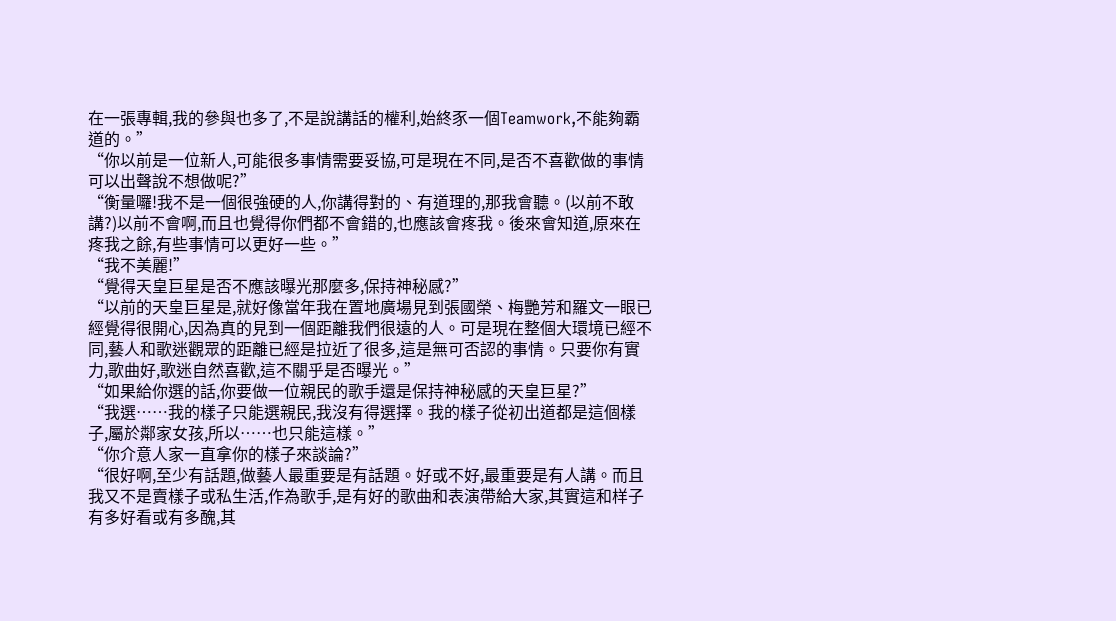在一張專輯,我的參與也多了,不是說講話的權利,始終豕一個Teamwork,不能夠霸道的。”
“你以前是一位新人,可能很多事情需要妥協,可是現在不同,是否不喜歡做的事情可以出聲說不想做呢?”
“衡量囉!我不是一個很強硬的人,你講得對的、有道理的,那我會聽。(以前不敢講?)以前不會啊,而且也覺得你們都不會錯的,也應該會疼我。後來會知道,原來在疼我之餘,有些事情可以更好一些。”
“我不美麗!”
“覺得天皇巨星是否不應該曝光那麼多,保持神秘感?”
“以前的天皇巨星是,就好像當年我在置地廣場見到張國榮、梅艷芳和羅文一眼已經覺得很開心,因為真的見到一個距離我們很遠的人。可是現在整個大環境已經不同,藝人和歌迷觀眾的距離已經是拉近了很多,這是無可否認的事情。只要你有實力,歌曲好,歌迷自然喜歡,這不關乎是否曝光。”
“如果給你選的話,你要做一位親民的歌手還是保持神秘感的天皇巨星?”
“我選……我的樣子只能選親民,我沒有得選擇。我的樣子從初出道都是這個樣子,屬於鄰家女孩,所以……也只能這樣。”
“你介意人家一直拿你的樣子來談論?”
“很好啊,至少有話題,做藝人最重要是有話題。好或不好,最重要是有人講。而且我又不是賣樣子或私生活,作為歌手,是有好的歌曲和表演帶給大家,其實這和样子有多好看或有多醜,其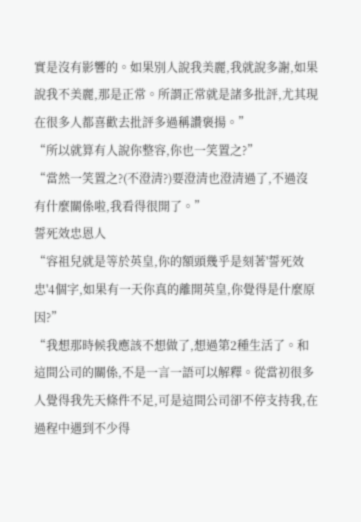實是沒有影響的。如果別人說我美麗,我就說多謝,如果說我不美麗,那是正常。所謂正常就是諸多批評,尤其現在很多人都喜歡去批評多過稱讚褒揚。”
“所以就算有人說你整容,你也一笑置之?”
“當然一笑置之?(不澄清?)要澄清也澄清過了,不過沒有什麼關係啦,我看得很開了。”
誓死效忠恩人
“容祖兒就是等於英皇,你的額頭幾乎是刻著'誓死效忠'4個字,如果有一天你真的離開英皇,你覺得是什麼原因?”
“我想那時候我應該不想做了,想過第2種生活了。和這間公司的關係,不是一言一語可以解釋。從當初很多人覺得我先天條件不足,可是這間公司卻不停支持我,在過程中遇到不少得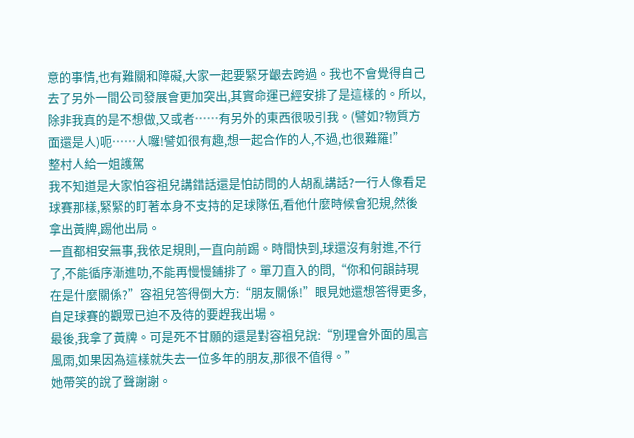意的事情,也有難關和障礙,大家一起要緊牙齦去跨過。我也不會覺得自己去了另外一間公司發展會更加突出,其實命運已經安排了是這樣的。所以,除非我真的是不想做,又或者……有另外的東西很吸引我。(譬如?物質方面還是人)呃……人囉!譬如很有趣,想一起合作的人,不過,也很難羅!”
整村人給一姐護駕
我不知道是大家怕容祖兒講錯話還是怕訪問的人胡亂講話?一行人像看足球賽那樣,緊緊的盯著本身不支持的足球隊伍,看他什麼時候會犯規,然後拿出黃牌,踢他出局。
一直都相安無事,我依足規則,一直向前踢。時間快到,球還沒有射進,不行了,不能循序漸進叻,不能再慢慢鋪排了。單刀直入的問,“你和何韻詩現在是什麼關係?”容祖兒答得倒大方:“朋友關係!”眼見她還想答得更多,自足球賽的觀眾已迫不及待的要趕我出場。
最後,我拿了黃牌。可是死不甘願的還是對容祖兒說:“別理會外面的風言風雨,如果因為這樣就失去一位多年的朋友,那很不值得。”
她帶笑的說了聲謝謝。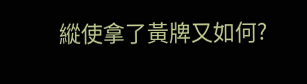縱使拿了黃牌又如何?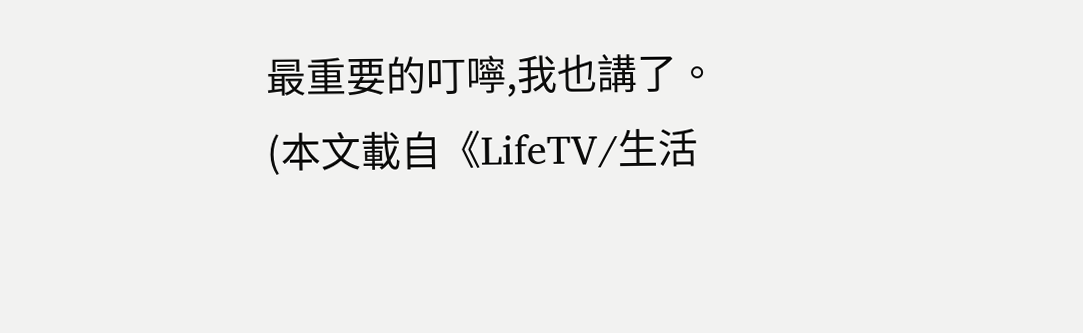最重要的叮嚀,我也講了。
(本文載自《LifeTV/生活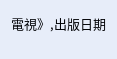電視》,出版日期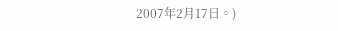2007年2月17日。)